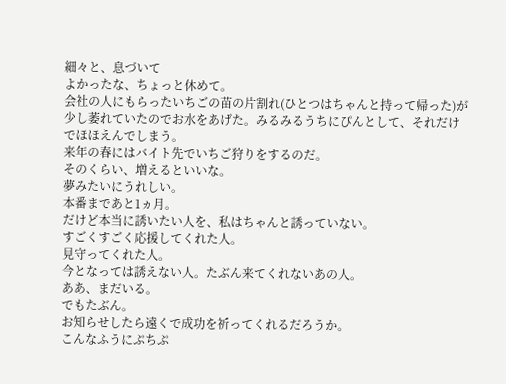細々と、息づいて
よかったな、ちょっと休めて。
会社の人にもらったいちごの苗の片割れ(ひとつはちゃんと持って帰った)が少し萎れていたのでお水をあげた。みるみるうちにぴんとして、それだけでほほえんでしまう。
来年の春にはバイト先でいちご狩りをするのだ。
そのくらい、増えるといいな。
夢みたいにうれしい。
本番まであと1ヵ月。
だけど本当に誘いたい人を、私はちゃんと誘っていない。
すごくすごく応援してくれた人。
見守ってくれた人。
今となっては誘えない人。たぶん来てくれないあの人。
ああ、まだいる。
でもたぶん。
お知らせしたら遠くで成功を祈ってくれるだろうか。
こんなふうにぷちぷ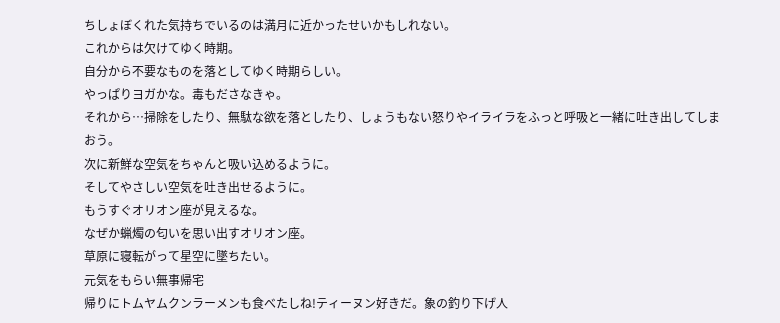ちしょぼくれた気持ちでいるのは満月に近かったせいかもしれない。
これからは欠けてゆく時期。
自分から不要なものを落としてゆく時期らしい。
やっぱりヨガかな。毒もださなきゃ。
それから…掃除をしたり、無駄な欲を落としたり、しょうもない怒りやイライラをふっと呼吸と一緒に吐き出してしまおう。
次に新鮮な空気をちゃんと吸い込めるように。
そしてやさしい空気を吐き出せるように。
もうすぐオリオン座が見えるな。
なぜか蝋燭の匂いを思い出すオリオン座。
草原に寝転がって星空に墜ちたい。
元気をもらい無事帰宅
帰りにトムヤムクンラーメンも食べたしね!ティーヌン好きだ。象の釣り下げ人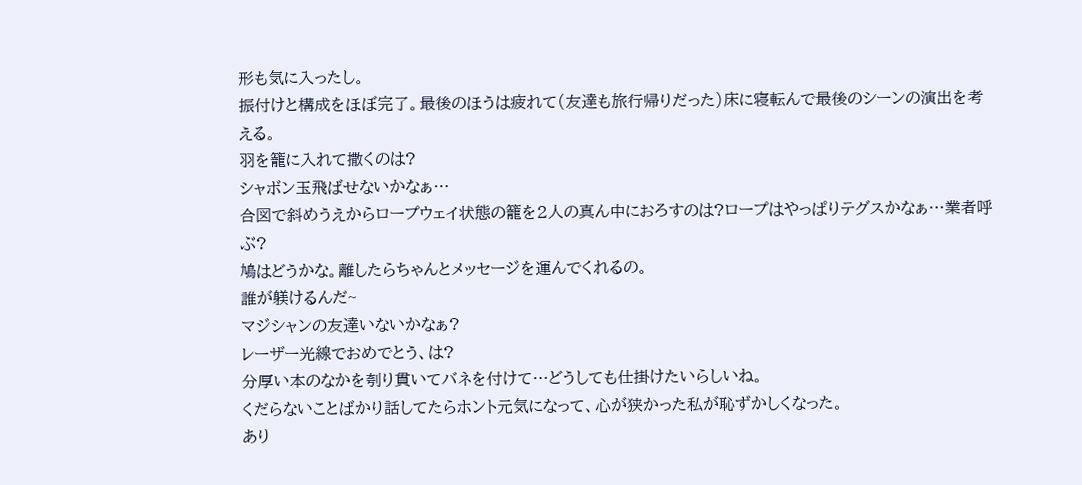形も気に入ったし。
振付けと構成をほぼ完了。最後のほうは疲れて(友達も旅行帰りだった)床に寝転んで最後のシーンの演出を考える。
羽を籠に入れて撒くのは?
シャボン玉飛ばせないかなぁ…
合図で斜めうえからロープウェイ状態の籠を2人の真ん中におろすのは?ロープはやっぱりテグスかなぁ…業者呼ぶ?
鳩はどうかな。離したらちゃんとメッセージを運んでくれるの。
誰が躾けるんだ~
マジシャンの友達いないかなぁ?
レーザー光線でおめでとう、は?
分厚い本のなかを刳り貫いてバネを付けて…どうしても仕掛けたいらしいね。
くだらないことばかり話してたらホント元気になって、心が狭かった私が恥ずかしくなった。
あり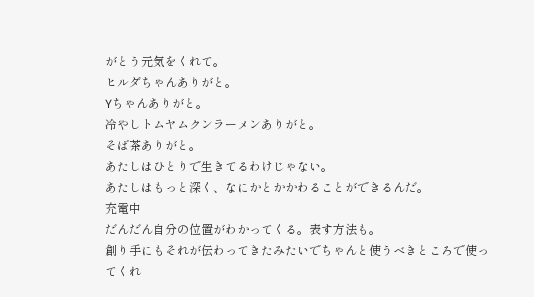がとう元気をくれて。
ヒルダちゃんありがと。
Yちゃんありがと。
冷やしトムヤムクンラーメンありがと。
そば茶ありがと。
あたしはひとりで生きてるわけじゃない。
あたしはもっと深く、なにかとかかわることができるんだ。
充電中
だんだん自分の位置がわかってくる。表す方法も。
創り手にもそれが伝わってきたみたいでちゃんと使うべきところで使ってくれ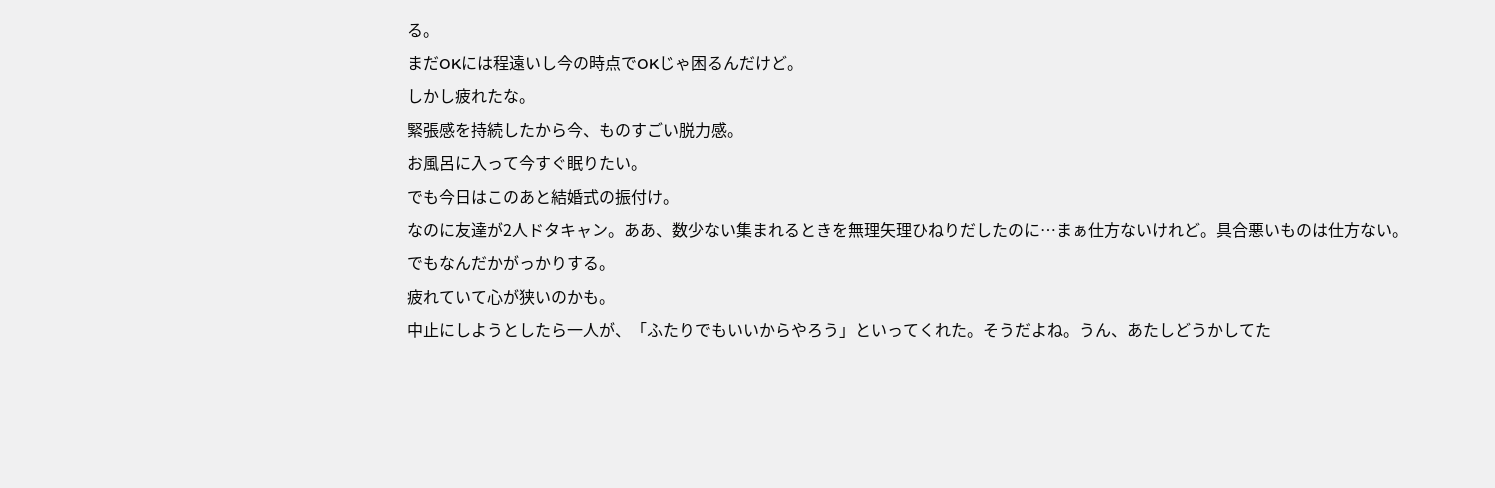る。
まだOKには程遠いし今の時点でOKじゃ困るんだけど。
しかし疲れたな。
緊張感を持続したから今、ものすごい脱力感。
お風呂に入って今すぐ眠りたい。
でも今日はこのあと結婚式の振付け。
なのに友達が2人ドタキャン。ああ、数少ない集まれるときを無理矢理ひねりだしたのに…まぁ仕方ないけれど。具合悪いものは仕方ない。
でもなんだかがっかりする。
疲れていて心が狭いのかも。
中止にしようとしたら一人が、「ふたりでもいいからやろう」といってくれた。そうだよね。うん、あたしどうかしてた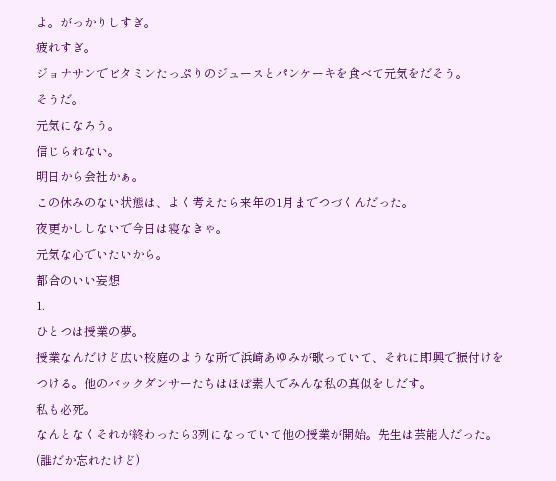よ。がっかりしすぎ。
疲れすぎ。
ジョナサンでビタミンたっぷりのジュースとパンケーキを食べて元気をだそう。
そうだ。
元気になろう。
信じられない。
明日から会社かぁ。
この休みのない状態は、よく考えたら来年の1月までつづくんだった。
夜更かししないで今日は寝なきゃ。
元気な心でいたいから。
都合のいい妄想
1.
ひとつは授業の夢。
授業なんだけど広い校庭のような所で浜崎あゆみが歌っていて、それに即興で振付けをつける。他のバックダンサーたちはほぼ素人でみんな私の真似をしだす。
私も必死。
なんとなくそれが終わったら3列になっていて他の授業が開始。先生は芸能人だった。(誰だか忘れたけど)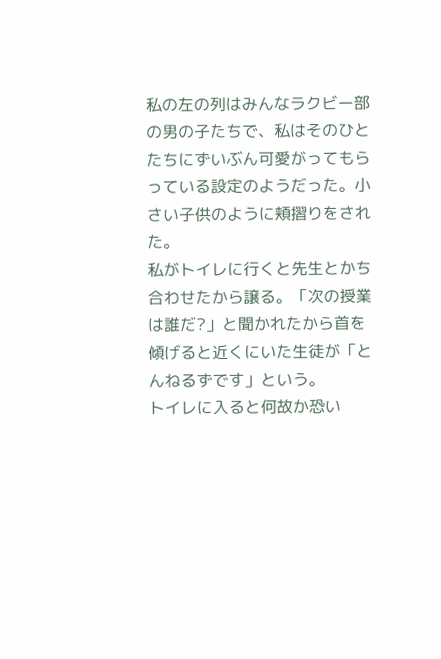私の左の列はみんなラクビー部の男の子たちで、私はそのひとたちにずいぶん可愛がってもらっている設定のようだった。小さい子供のように頬摺りをされた。
私がトイレに行くと先生とかち合わせたから譲る。「次の授業は誰だ?」と聞かれたから首を傾げると近くにいた生徒が「とんねるずです」という。
トイレに入ると何故か恐い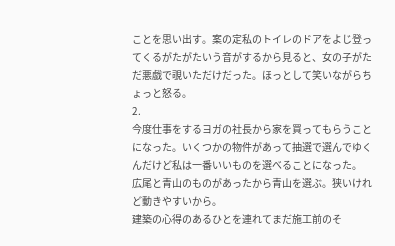ことを思い出す。案の定私のトイレのドアをよじ登ってくるがたがたいう音がするから見ると、女の子がただ悪戯で覗いただけだった。ほっとして笑いながらちょっと怒る。
2.
今度仕事をするヨガの社長から家を買ってもらうことになった。いくつかの物件があって抽選で選んでゆくんだけど私は一番いいものを選べることになった。
広尾と青山のものがあったから青山を選ぶ。狭いけれど動きやすいから。
建築の心得のあるひとを連れてまだ施工前のそ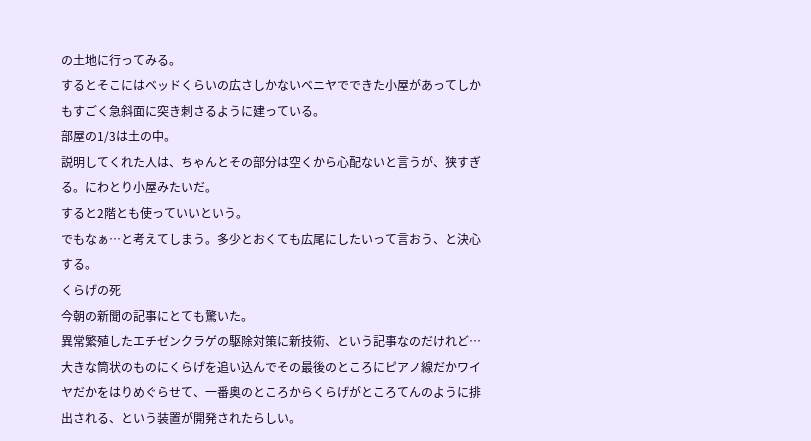の土地に行ってみる。
するとそこにはベッドくらいの広さしかないベニヤでできた小屋があってしかもすごく急斜面に突き刺さるように建っている。
部屋の1/3は土の中。
説明してくれた人は、ちゃんとその部分は空くから心配ないと言うが、狭すぎる。にわとり小屋みたいだ。
すると2階とも使っていいという。
でもなぁ…と考えてしまう。多少とおくても広尾にしたいって言おう、と決心する。
くらげの死
今朝の新聞の記事にとても驚いた。
異常繁殖したエチゼンクラゲの駆除対策に新技術、という記事なのだけれど…
大きな筒状のものにくらげを追い込んでその最後のところにピアノ線だかワイヤだかをはりめぐらせて、一番奥のところからくらげがところてんのように排出される、という装置が開発されたらしい。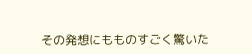その発想にもものすごく驚いた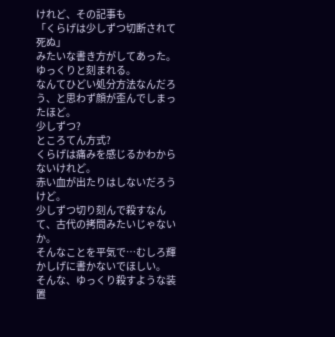けれど、その記事も
「くらげは少しずつ切断されて死ぬ」
みたいな書き方がしてあった。
ゆっくりと刻まれる。
なんてひどい処分方法なんだろう、と思わず顔が歪んでしまったほど。
少しずつ?
ところてん方式?
くらげは痛みを感じるかわからないけれど。
赤い血が出たりはしないだろうけど。
少しずつ切り刻んで殺すなんて、古代の拷問みたいじゃないか。
そんなことを平気で…むしろ輝かしげに書かないでほしい。
そんな、ゆっくり殺すような装置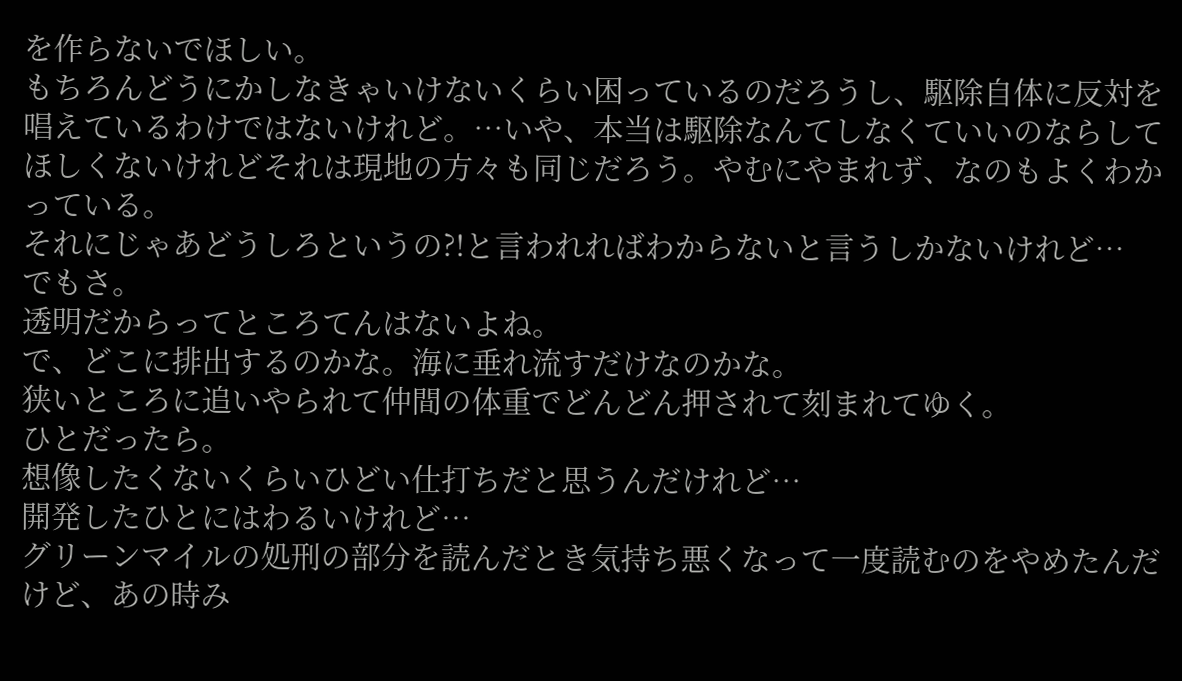を作らないでほしい。
もちろんどうにかしなきゃいけないくらい困っているのだろうし、駆除自体に反対を唱えているわけではないけれど。…いや、本当は駆除なんてしなくていいのならしてほしくないけれどそれは現地の方々も同じだろう。やむにやまれず、なのもよくわかっている。
それにじゃあどうしろというの?!と言われればわからないと言うしかないけれど…
でもさ。
透明だからってところてんはないよね。
で、どこに排出するのかな。海に垂れ流すだけなのかな。
狭いところに追いやられて仲間の体重でどんどん押されて刻まれてゆく。
ひとだったら。
想像したくないくらいひどい仕打ちだと思うんだけれど…
開発したひとにはわるいけれど…
グリーンマイルの処刑の部分を読んだとき気持ち悪くなって一度読むのをやめたんだけど、あの時み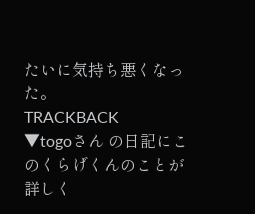たいに気持ち悪くなった。
TRACKBACK
▼togoさん の日記にこのくらげくんのことが詳しく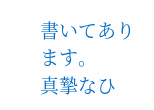書いてあります。
真摯なひ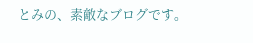とみの、素敵なブログです。